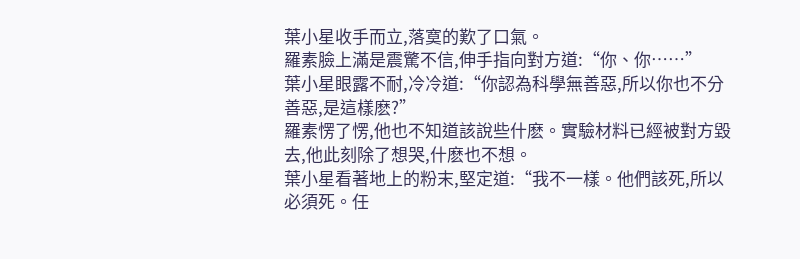葉小星收手而立,落寞的歎了口氣。
羅素臉上滿是震驚不信,伸手指向對方道:“你、你……”
葉小星眼露不耐,冷冷道:“你認為科學無善惡,所以你也不分善惡,是這樣麽?”
羅素愣了愣,他也不知道該說些什麽。實驗材料已經被對方毀去,他此刻除了想哭,什麽也不想。
葉小星看著地上的粉末,堅定道:“我不一樣。他們該死,所以必須死。任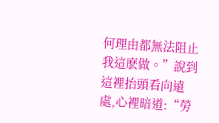何理由都無法阻止我這麽做。”說到這裡抬頭看向遠處,心裡暗道:“勞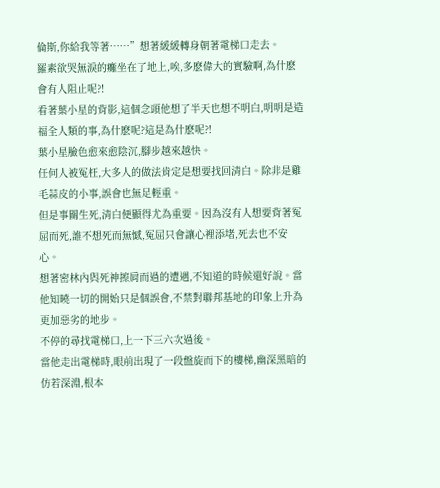倫斯,你給我等著……”想著緩緩轉身朝著電梯口走去。
羅素欲哭無淚的癱坐在了地上,唉,多麽偉大的實驗啊,為什麽會有人阻止呢?!
看著葉小星的背影,這個念頭他想了半天也想不明白,明明是造福全人類的事,為什麽呢?這是為什麽呢?!
葉小星臉色愈來愈陰沉,腳步越來越快。
任何人被冤枉,大多人的做法肯定是想要找回清白。除非是雞毛蒜皮的小事,誤會也無足輕重。
但是事關生死,清白便顯得尤為重要。因為沒有人想要背著冤屈而死,誰不想死而無憾,冤屈只會讓心裡添堵,死去也不安心。
想著密林內與死神擦肩而過的遭遇,不知道的時候還好說。當他知曉一切的開始只是個誤會,不禁對聯邦基地的印象上升為更加惡劣的地步。
不停的尋找電梯口,上一下三六次過後。
當他走出電梯時,眼前出現了一段盤旋而下的樓梯,幽深黑暗的仿若深淵,根本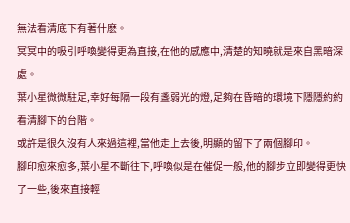無法看清底下有著什麽。
冥冥中的吸引呼喚變得更為直接,在他的感應中,清楚的知曉就是來自黑暗深處。
葉小星微微駐足,幸好每隔一段有盞弱光的燈,足夠在昏暗的環境下隱隱約約看清腳下的台階。
或許是很久沒有人來過這裡,當他走上去後,明顯的留下了兩個腳印。
腳印愈來愈多,葉小星不斷往下,呼喚似是在催促一般,他的腳步立即變得更快了一些,後來直接輕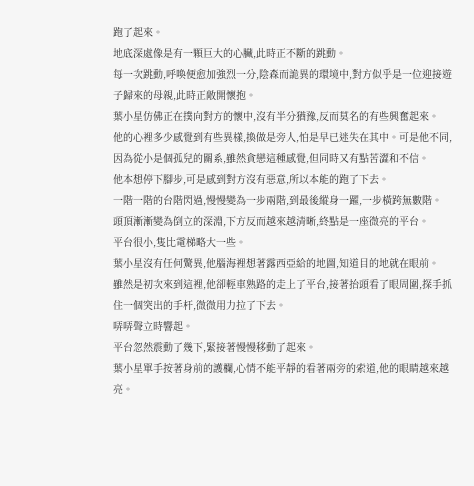跑了起來。
地底深處像是有一顆巨大的心臟,此時正不斷的跳動。
每一次跳動,呼喚便愈加強烈一分,陰森而詭異的環境中,對方似乎是一位迎接遊子歸來的母親,此時正敞開懷抱。
葉小星仿佛正在撲向對方的懷中,沒有半分猶豫,反而莫名的有些興奮起來。
他的心裡多少感覺到有些異樣,換做是旁人,怕是早已迷失在其中。可是他不同,因為從小是個孤兒的關系,雖然貪戀這種感覺,但同時又有點苦澀和不信。
他本想停下腳步,可是感到對方沒有惡意,所以本能的跑了下去。
一階一階的台階閃過,慢慢變為一步兩階,到最後縱身一躍,一步橫跨無數階。
頭頂漸漸變為倒立的深淵,下方反而越來越清晰,終點是一座微亮的平台。
平台很小,隻比電梯略大一些。
葉小星沒有任何驚異,他腦海裡想著露西亞給的地圖,知道目的地就在眼前。
雖然是初次來到這裡,他卻輕車熟路的走上了平台,接著抬頭看了眼周圍,探手抓住一個突出的手杆,微微用力拉了下去。
哢哢聲立時響起。
平台忽然震動了幾下,緊接著慢慢移動了起來。
葉小星單手按著身前的護欄,心情不能平靜的看著兩旁的索道,他的眼睛越來越亮。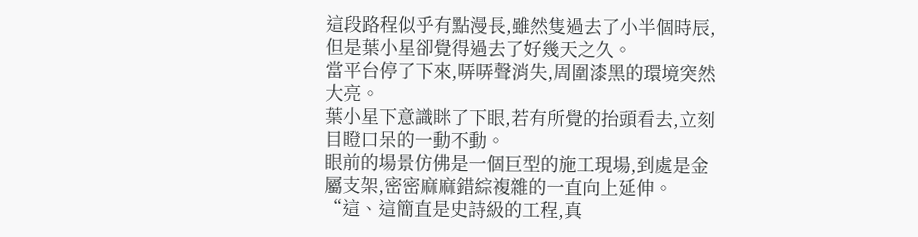這段路程似乎有點漫長,雖然隻過去了小半個時辰,但是葉小星卻覺得過去了好幾天之久。
當平台停了下來,哢哢聲消失,周圍漆黑的環境突然大亮。
葉小星下意識眯了下眼,若有所覺的抬頭看去,立刻目瞪口呆的一動不動。
眼前的場景仿佛是一個巨型的施工現場,到處是金屬支架,密密麻麻錯綜複雜的一直向上延伸。
“這、這簡直是史詩級的工程,真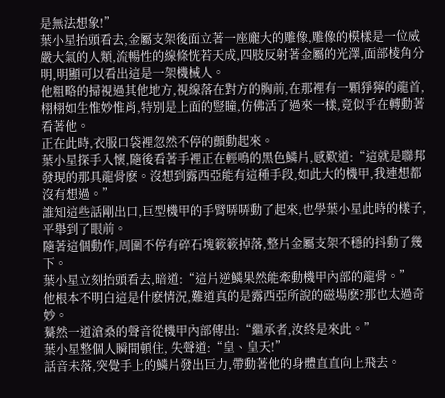是無法想象!”
葉小星抬頭看去,金屬支架後面立著一座龐大的雕像,雕像的模樣是一位威嚴大氣的人類,流暢性的線條恍若天成,四肢反射著金屬的光澤,面部棱角分明,明顯可以看出這是一架機械人。
他粗略的掃視過其他地方,視線落在對方的胸前,在那裡有一顆猙獰的龍首,栩栩如生惟妙惟肖,特別是上面的豎瞳,仿佛活了過來一樣,竟似乎在轉動著看著他。
正在此時,衣服口袋裡忽然不停的顫動起來。
葉小星探手入懷,隨後看著手裡正在輕鳴的黑色鱗片,感歎道:“這就是聯邦發現的那具龍骨麽。沒想到露西亞能有這種手段,如此大的機甲,我連想都沒有想過。”
誰知這些話剛出口,巨型機甲的手臂哢哢動了起來,也學葉小星此時的樣子,平舉到了眼前。
隨著這個動作,周圍不停有碎石塊簌簌掉落,整片金屬支架不穩的抖動了幾下。
葉小星立刻抬頭看去,暗道:“這片逆鱗果然能牽動機甲內部的龍骨。”
他根本不明白這是什麽情況,難道真的是露西亞所說的磁場麽?那也太過奇妙。
驀然一道滄桑的聲音從機甲內部傳出:“繼承者,汝終是來此。”
葉小星整個人瞬間頓住, 失聲道:“皇、皇天!”
話音未落,突覺手上的鱗片發出巨力,帶動著他的身體直直向上飛去。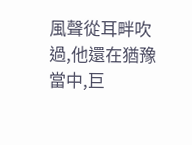風聲從耳畔吹過,他還在猶豫當中,巨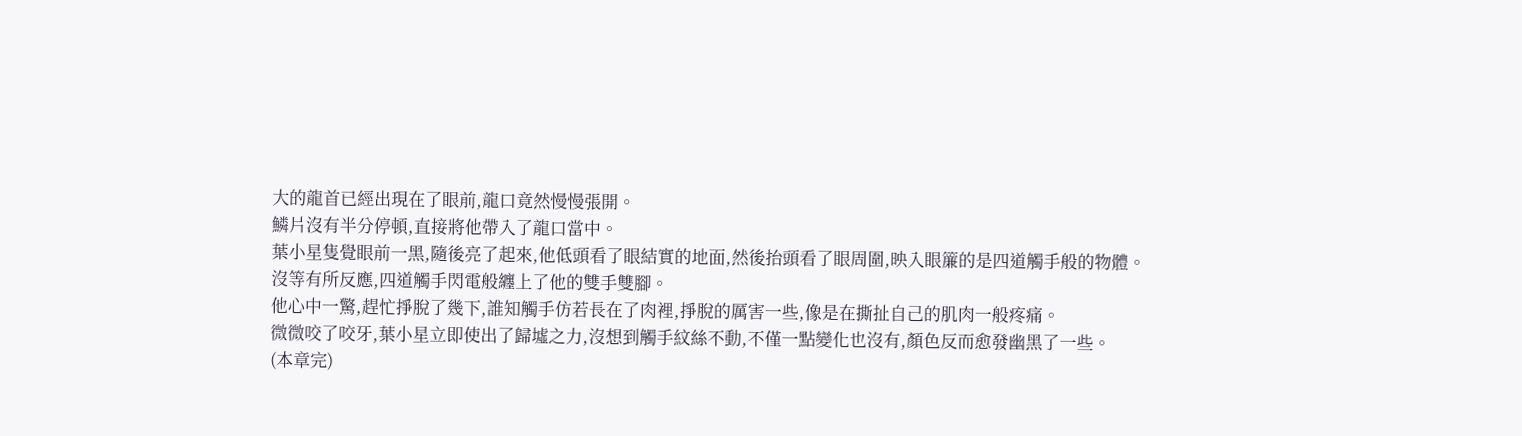大的龍首已經出現在了眼前,龍口竟然慢慢張開。
鱗片沒有半分停頓,直接將他帶入了龍口當中。
葉小星隻覺眼前一黑,隨後亮了起來,他低頭看了眼結實的地面,然後抬頭看了眼周圍,映入眼簾的是四道觸手般的物體。
沒等有所反應,四道觸手閃電般纏上了他的雙手雙腳。
他心中一驚,趕忙掙脫了幾下,誰知觸手仿若長在了肉裡,掙脫的厲害一些,像是在撕扯自己的肌肉一般疼痛。
微微咬了咬牙,葉小星立即使出了歸墟之力,沒想到觸手紋絲不動,不僅一點變化也沒有,顏色反而愈發幽黑了一些。
(本章完)